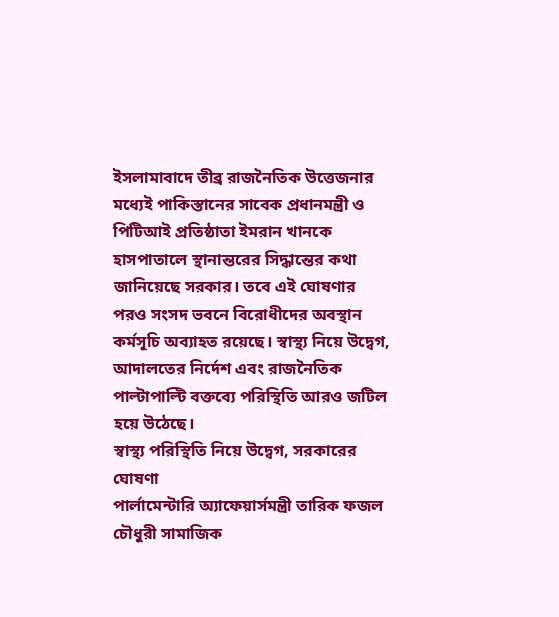ইসলামাবাদে তীব্র রাজনৈতিক উত্তেজনার মধ্যেই পাকিস্তানের সাবেক প্রধানমন্ত্রী ও পিটিআই প্রতিষ্ঠাতা ইমরান খানকে হাসপাতালে স্থানান্তরের সিদ্ধান্তের কথা জানিয়েছে সরকার। তবে এই ঘোষণার পরও সংসদ ভবনে বিরোধীদের অবস্থান কর্মসূচি অব্যাহত রয়েছে। স্বাস্থ্য নিয়ে উদ্বেগ, আদালতের নির্দেশ এবং রাজনৈতিক পাল্টাপাল্টি বক্তব্যে পরিস্থিতি আরও জটিল হয়ে উঠেছে।
স্বাস্থ্য পরিস্থিতি নিয়ে উদ্বেগ, সরকারের ঘোষণা
পার্লামেন্টারি অ্যাফেয়ার্সমন্ত্রী তারিক ফজল চৌধুরী সামাজিক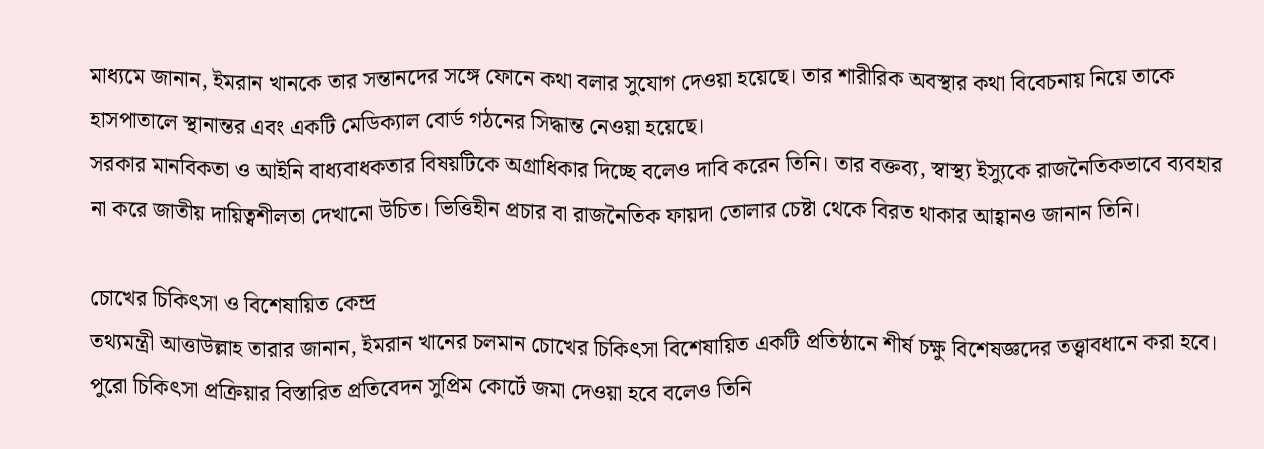মাধ্যমে জানান, ইমরান খানকে তার সন্তানদের সঙ্গে ফোনে কথা বলার সুযোগ দেওয়া হয়েছে। তার শারীরিক অবস্থার কথা বিবেচনায় নিয়ে তাকে হাসপাতালে স্থানান্তর এবং একটি মেডিক্যাল বোর্ড গঠনের সিদ্ধান্ত নেওয়া হয়েছে।
সরকার মানবিকতা ও আইনি বাধ্যবাধকতার বিষয়টিকে অগ্রাধিকার দিচ্ছে বলেও দাবি করেন তিনি। তার বক্তব্য, স্বাস্থ্য ইস্যুকে রাজনৈতিকভাবে ব্যবহার না করে জাতীয় দায়িত্বশীলতা দেখানো উচিত। ভিত্তিহীন প্রচার বা রাজনৈতিক ফায়দা তোলার চেষ্টা থেকে বিরত থাকার আহ্বানও জানান তিনি।

চোখের চিকিৎসা ও বিশেষায়িত কেন্দ্র
তথ্যমন্ত্রী আত্তাউল্লাহ তারার জানান, ইমরান খানের চলমান চোখের চিকিৎসা বিশেষায়িত একটি প্রতিষ্ঠানে শীর্ষ চক্ষু বিশেষজ্ঞদের তত্ত্বাবধানে করা হবে। পুরো চিকিৎসা প্রক্রিয়ার বিস্তারিত প্রতিবেদন সুপ্রিম কোর্টে জমা দেওয়া হবে বলেও তিনি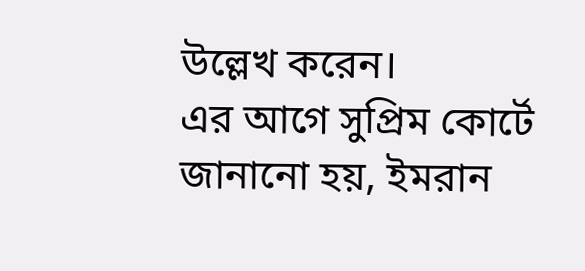উল্লেখ করেন।
এর আগে সুপ্রিম কোর্টে জানানো হয়, ইমরান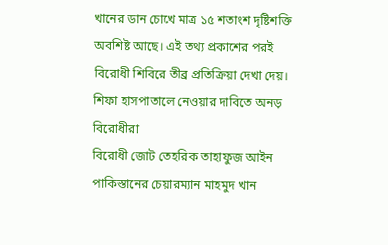খানের ডান চোখে মাত্র ১৫ শতাংশ দৃষ্টিশক্তি অবশিষ্ট আছে। এই তথ্য প্রকাশের পরই বিরোধী শিবিরে তীব্র প্রতিক্রিয়া দেখা দেয়।
শিফা হাসপাতালে নেওয়ার দাবিতে অনড় বিরোধীরা
বিরোধী জোট তেহরিক তাহাফুজ আইন পাকিস্তানের চেয়ারম্যান মাহমুদ খান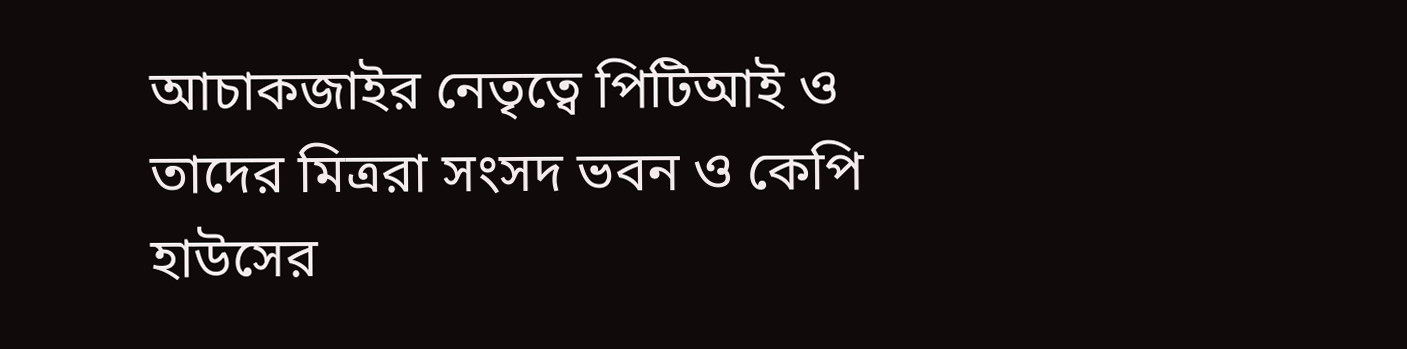আচাকজাইর নেতৃত্বে পিটিআই ও তাদের মিত্ররা সংসদ ভবন ও কেপি হাউসের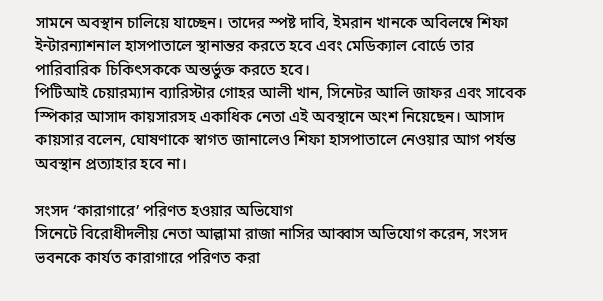সামনে অবস্থান চালিয়ে যাচ্ছেন। তাদের স্পষ্ট দাবি, ইমরান খানকে অবিলম্বে শিফা ইন্টারন্যাশনাল হাসপাতালে স্থানান্তর করতে হবে এবং মেডিক্যাল বোর্ডে তার পারিবারিক চিকিৎসককে অন্তর্ভুক্ত করতে হবে।
পিটিআই চেয়ারম্যান ব্যারিস্টার গোহর আলী খান, সিনেটর আলি জাফর এবং সাবেক স্পিকার আসাদ কায়সারসহ একাধিক নেতা এই অবস্থানে অংশ নিয়েছেন। আসাদ কায়সার বলেন, ঘোষণাকে স্বাগত জানালেও শিফা হাসপাতালে নেওয়ার আগ পর্যন্ত অবস্থান প্রত্যাহার হবে না।

সংসদ ‘কারাগারে’ পরিণত হওয়ার অভিযোগ
সিনেটে বিরোধীদলীয় নেতা আল্লামা রাজা নাসির আব্বাস অভিযোগ করেন, সংসদ ভবনকে কার্যত কারাগারে পরিণত করা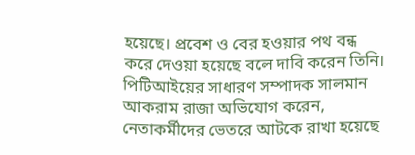হয়েছে। প্রবেশ ও বের হওয়ার পথ বন্ধ করে দেওয়া হয়েছে বলে দাবি করেন তিনি।
পিটিআইয়ের সাধারণ সম্পাদক সালমান আকরাম রাজা অভিযোগ করেন, নেতাকর্মীদের ভেতরে আটকে রাখা হয়েছে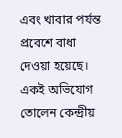এবং খাবার পর্যন্ত প্রবেশে বাধা দেওয়া হয়েছে। একই অভিযোগ তোলেন কেন্দ্রীয়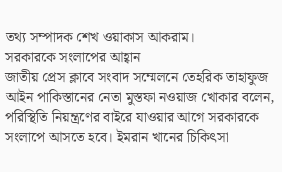তথ্য সম্পাদক শেখ ওয়াকাস আকরাম।
সরকারকে সংলাপের আহ্বান
জাতীয় প্রেস ক্লাবে সংবাদ সম্মেলনে তেহরিক তাহাফুজ আইন পাকিস্তানের নেতা মুস্তফা নওয়াজ খোকার বলেন, পরিস্থিতি নিয়ন্ত্রণের বাইরে যাওয়ার আগে সরকারকে সংলাপে আসতে হবে। ইমরান খানের চিকিৎসা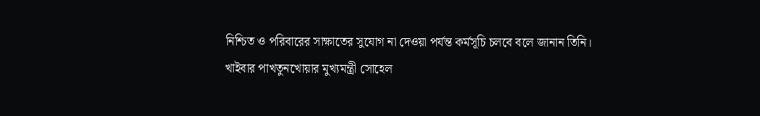নিশ্চিত ও পরিবারের সাক্ষাতের সুযোগ না দেওয়া পর্যন্ত কর্মসূচি চলবে বলে জানান তিনি।
খাইবার পাখতুনখোয়ার মুখ্যমন্ত্রী সোহেল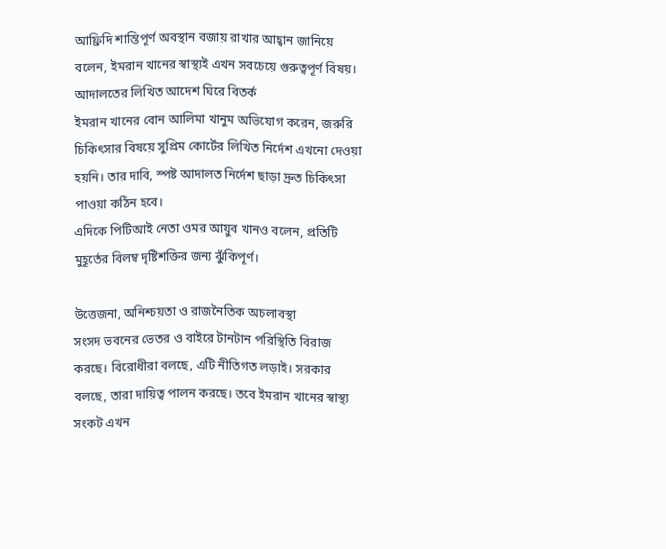আফ্রিদি শান্তিপূর্ণ অবস্থান বজায় রাখার আহ্বান জানিয়ে বলেন, ইমরান খানের স্বাস্থ্যই এখন সবচেয়ে গুরুত্বপূর্ণ বিষয়।
আদালতের লিখিত আদেশ ঘিরে বিতর্ক
ইমরান খানের বোন আলিমা খানুম অভিযোগ করেন, জরুরি চিকিৎসার বিষয়ে সুপ্রিম কোর্টের লিখিত নির্দেশ এখনো দেওয়া হয়নি। তার দাবি, স্পষ্ট আদালত নির্দেশ ছাড়া দ্রুত চিকিৎসা পাওয়া কঠিন হবে।
এদিকে পিটিআই নেতা ওমর আয়ুব খানও বলেন, প্রতিটি মুহূর্তের বিলম্ব দৃষ্টিশক্তির জন্য ঝুঁকিপূর্ণ।

উত্তেজনা, অনিশ্চয়তা ও রাজনৈতিক অচলাবস্থা
সংসদ ভবনের ভেতর ও বাইরে টানটান পরিস্থিতি বিরাজ করছে। বিরোধীরা বলছে, এটি নীতিগত লড়াই। সরকার বলছে, তারা দায়িত্ব পালন করছে। তবে ইমরান খানের স্বাস্থ্য সংকট এখন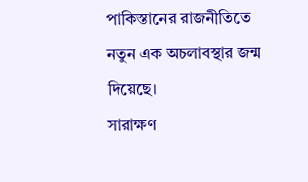পাকিস্তানের রাজনীতিতে নতুন এক অচলাবস্থার জন্ম দিয়েছে।
সারাক্ষণ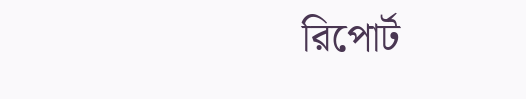রিপোর্ট